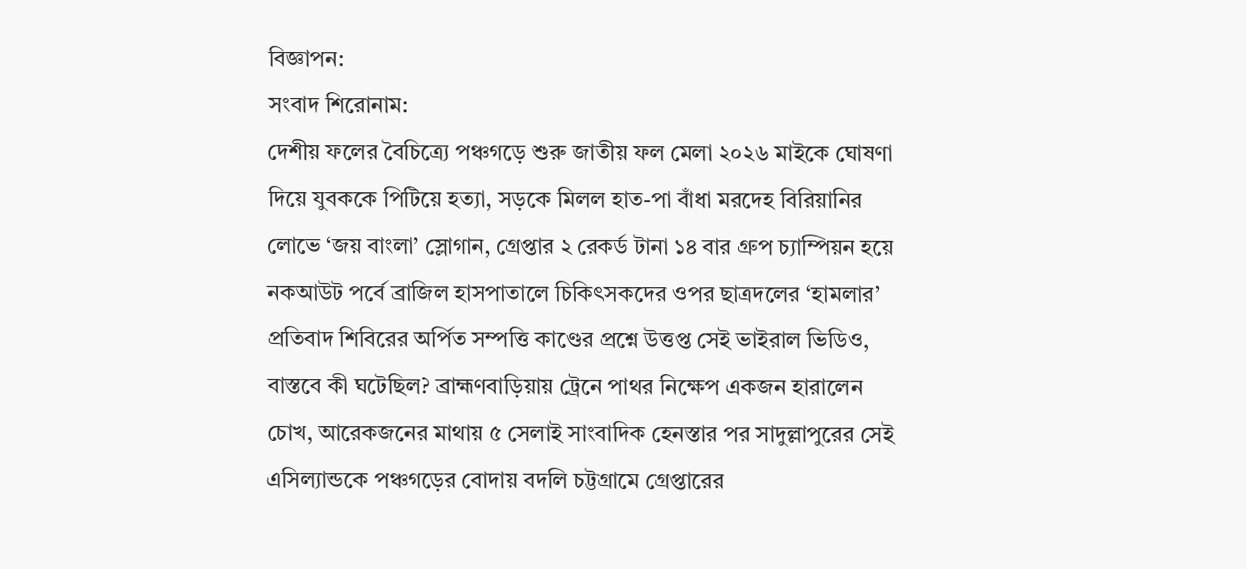বিজ্ঞাপন:
সংবাদ শিরোনাম:
দেশীয় ফলের বৈচিত্র্যে পঞ্চগড়ে শুরু জাতীয় ফল মেলা ২০২৬ মাইকে ঘোষণা দিয়ে যুবককে পিটিয়ে হত্যা, সড়কে মিলল হাত-পা বাঁধা মরদেহ বিরিয়ানির লোভে ‘জয় বাংলা’ স্লোগান, গ্রেপ্তার ২ রেকর্ড টানা ১৪ বার গ্রুপ চ্যাম্পিয়ন হয়ে নকআউট পর্বে ব্রাজিল হাসপাতালে চিকিৎসকদের ওপর ছাত্রদলের ‘হামলার’ প্রতিবাদ শিবিরের অর্পিত সম্পত্তি কাণ্ডের প্রশ্নে উত্তপ্ত সেই ভাইরাল ভিডিও, বাস্তবে কী ঘটেছিল? ব্রাহ্মণবাড়িয়ায় ট্রেনে পাথর নিক্ষেপ একজন হারালেন চোখ, আরেকজনের মাথায় ৫ সেলাই সাংবাদিক হেনস্তার পর সাদুল্লাপুরের সেই এসিল্যান্ডকে পঞ্চগড়ের বোদায় বদলি চট্টগ্রামে গ্রেপ্তারের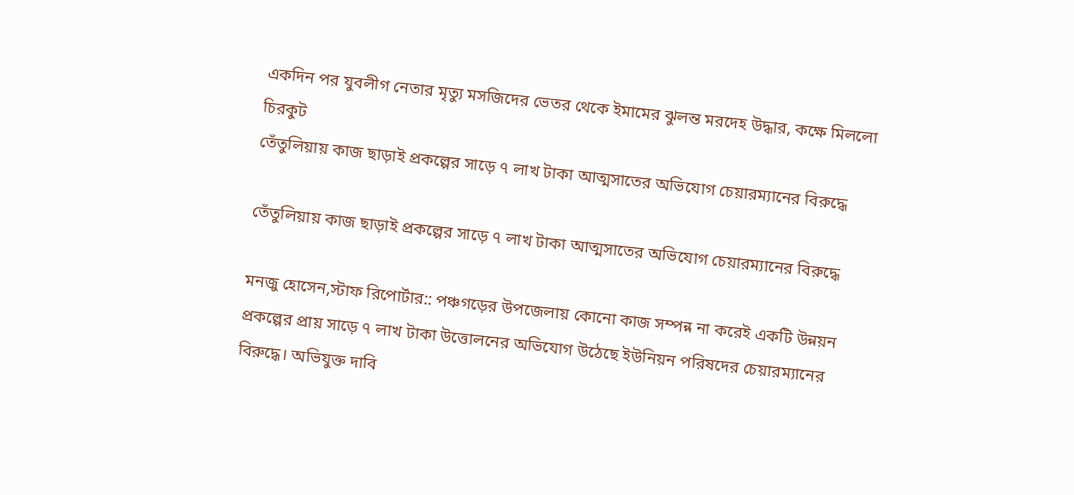একদিন পর যুবলীগ নেতার মৃত্যু মসজিদের ভেতর থেকে ইমামের ঝুলন্ত মরদেহ উদ্ধার, কক্ষে মিললো চিরকুট
তেঁতুলিয়ায় কাজ ছাড়াই প্রকল্পের সাড়ে ৭ লাখ টাকা আত্মসাতের অভিযোগ চেয়ারম্যানের বিরুদ্ধে

তেঁতুলিয়ায় কাজ ছাড়াই প্রকল্পের সাড়ে ৭ লাখ টাকা আত্মসাতের অভিযোগ চেয়ারম্যানের বিরুদ্ধে

মনজু হোসেন,স্টাফ রিপোর্টার:: পঞ্চগড়ের উপজেলায় কোনো কাজ সম্পন্ন না করেই একটি উন্নয়ন প্রকল্পের প্রায় সাড়ে ৭ লাখ টাকা উত্তোলনের অভিযোগ উঠেছে ইউনিয়ন পরিষদের চেয়ারম্যানের বিরুদ্ধে। অভিযুক্ত দাবি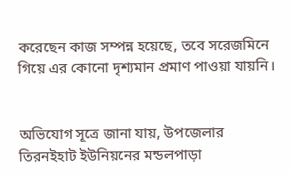করেছেন কাজ সম্পন্ন হয়েছে, তবে সরেজমিনে গিয়ে এর কোনো দৃশ্যমান প্রমাণ পাওয়া যায়নি।


অভিযোগ সূত্রে জানা যায়, উপজেলার তিরনইহাট ইউনিয়নের মন্ডলপাড়া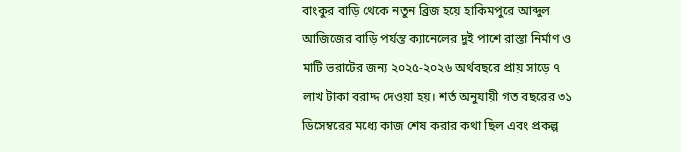বাংকুর বাড়ি থেকে নতুন ব্রিজ হয়ে হাকিমপুরে আব্দুল আজিজের বাড়ি পর্যন্ত ক্যানেলের দুই পাশে রাস্তা নির্মাণ ও মাটি ভরাটের জন্য ২০২৫-২০২৬ অর্থবছরে প্রায় সাড়ে ৭ লাখ টাকা বরাদ্দ দেওয়া হয়। শর্ত অনুযায়ী গত বছরের ৩১ ডিসেম্বরের মধ্যে কাজ শেষ করার কথা ছিল এবং প্রকল্প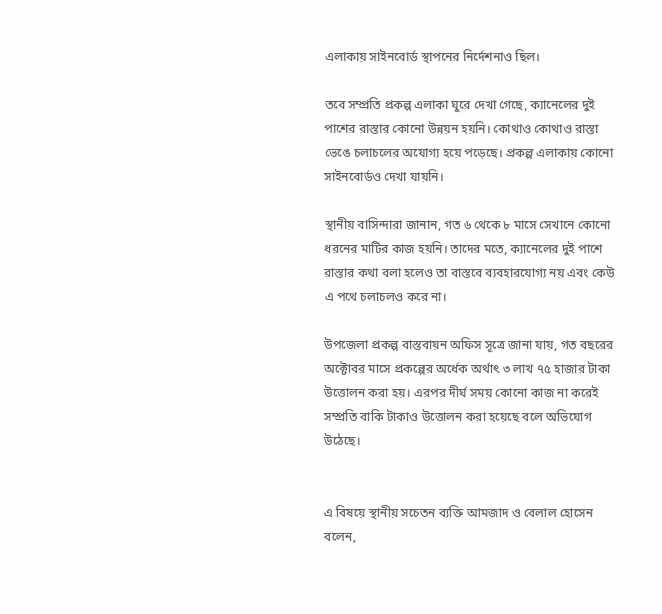এলাকায় সাইনবোর্ড স্থাপনের নির্দেশনাও ছিল।

তবে সম্প্রতি প্রকল্প এলাকা ঘুরে দেখা গেছে, ক্যানেলের দুই পাশের রাস্তার কোনো উন্নয়ন হয়নি। কোথাও কোথাও রাস্তা ভেঙে চলাচলের অযোগ্য হয়ে পড়েছে। প্রকল্প এলাকায় কোনো সাইনবোর্ডও দেখা যায়নি।

স্থানীয় বাসিন্দারা জানান, গত ৬ থেকে ৮ মাসে সেখানে কোনো ধরনের মাটির কাজ হয়নি। তাদের মতে, ক্যানেলের দুই পাশে রাস্তার কথা বলা হলেও তা বাস্তবে ব্যবহারযোগ্য নয় এবং কেউ এ পথে চলাচলও করে না।

উপজেলা প্রকল্প বাস্তবায়ন অফিস সূত্রে জানা যায়, গত বছরের অক্টোবর মাসে প্রকল্পের অর্ধেক অর্থাৎ ৩ লাখ ৭৫ হাজার টাকা উত্তোলন করা হয়। এরপর দীর্ঘ সময় কোনো কাজ না করেই সম্প্রতি বাকি টাকাও উত্তোলন করা হয়েছে বলে অভিযোগ উঠেছে।


এ বিষয়ে স্থানীয় সচেতন ব্যক্তি আমজাদ ও বেলাল হোসেন বলেন,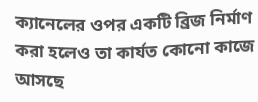ক্যানেলের ওপর একটি ব্রিজ নির্মাণ করা হলেও তা কার্যত কোনো কাজে আসছে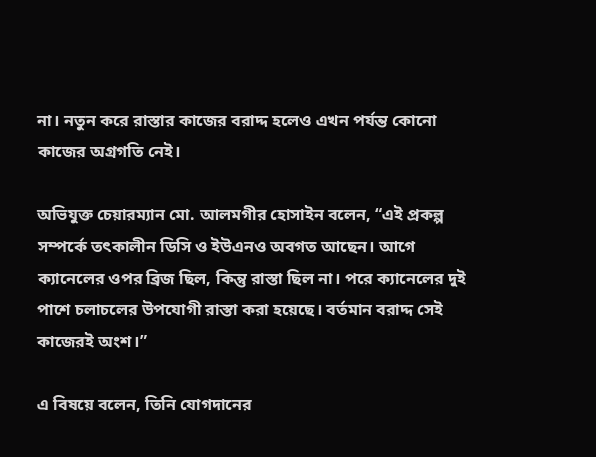না। নতুন করে রাস্তার কাজের বরাদ্দ হলেও এখন পর্যন্ত কোনো কাজের অগ্রগতি নেই।

অভিযুক্ত চেয়ারম্যান মো. আলমগীর হোসাইন বলেন, “এই প্রকল্প সম্পর্কে তৎকালীন ডিসি ও ইউএনও অবগত আছেন। আগে ক্যানেলের ওপর ব্রিজ ছিল, কিন্তু রাস্তা ছিল না। পরে ক্যানেলের দুই পাশে চলাচলের উপযোগী রাস্তা করা হয়েছে। বর্তমান বরাদ্দ সেই কাজেরই অংশ।”

এ বিষয়ে বলেন, তিনি যোগদানের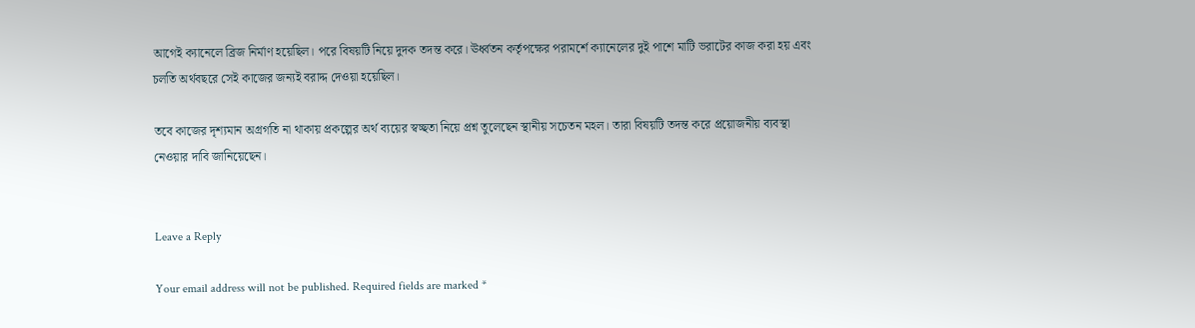আগেই ক্যানেলে ব্রিজ নির্মাণ হয়েছিল। পরে বিষয়টি নিয়ে দুদক তদন্ত করে। ঊর্ধ্বতন কর্তৃপক্ষের পরামর্শে ক্যানেলের দুই পাশে মাটি ভরাটের কাজ করা হয় এবং চলতি অর্থবছরে সেই কাজের জন্যই বরাদ্দ দেওয়া হয়েছিল।

তবে কাজের দৃশ্যমান অগ্রগতি না থাকায় প্রকল্পের অর্থ ব্যয়ের স্বচ্ছতা নিয়ে প্রশ্ন তুলেছেন স্থানীয় সচেতন মহল। তারা বিষয়টি তদন্ত করে প্রয়োজনীয় ব্যবস্থা নেওয়ার দাবি জানিয়েছেন।


Leave a Reply

Your email address will not be published. Required fields are marked *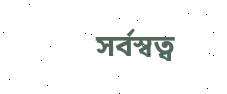সর্বস্বত্ব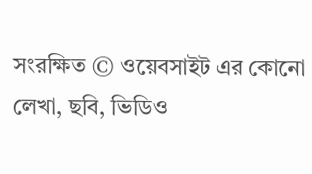সংরক্ষিত © ওয়েবসাইট এর কোনো লেখা, ছবি, ভিডিও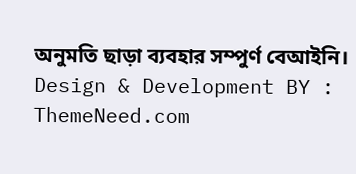অনুমতি ছাড়া ব্যবহার সম্পুর্ণ বেআইনি।
Design & Development BY : ThemeNeed.com